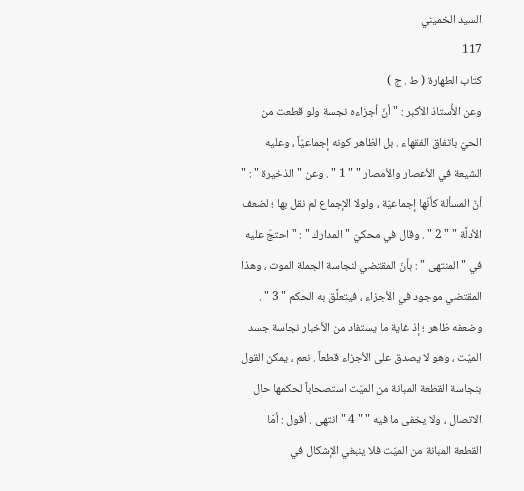السيد الخميني
117
كتاب الطهارة ( ط . ج )
وعن الأُستاذ الأكبر : " أنّ أجزاءه نجسة ولو قطعت من الحيّ باتفاق الفقهاء . بل الظاهر كونه إجماعيّاً ، وعليه الشيعة في الأعصار والأمصار " " 1 " . وعن " الذخيرة " : " أنّ المسألة كأنّها إجماعيّة ، ولولا الإجماع لم نقل بها ؛ لضعف الأدلَّة " " 2 " . وقال في محكيّ " المدارك " : " احتجّ عليه في " المنتهى " : بأنّ المقتضي لنجاسة الجملة الموت ، وهذا المقتضي موجود في الأجزاء ، فيتعلَّق به الحكم " 3 " . وضعفه ظاهر ؛ إذ غاية ما يستفاد من الأخبار نجاسة جسد الميّت ، وهو لا يصدق على الأجزاء قطعاً . نعم ، يمكن القول بنجاسة القطعة المبانة من الميّت استصحاباً لحكمها حال الاتصال ، ولا يخفى ما فيه " " 4 " انتهى . أقول : أمّا القطعة المبانة من الميّت فلا ينبغي الإشكال في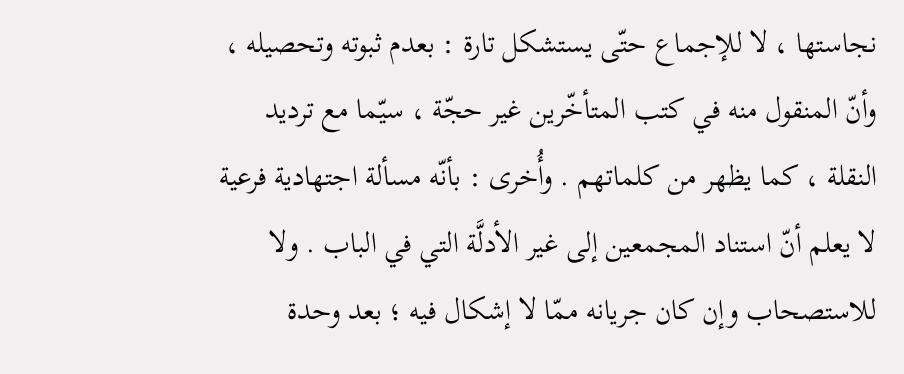نجاستها ، لا للإجماع حتّى يستشكل تارة : بعدم ثبوته وتحصيله ، وأنّ المنقول منه في كتب المتأخّرين غير حجّة ، سيّما مع ترديد النقلة ، كما يظهر من كلماتهم . وأُخرى : بأنّه مسألة اجتهادية فرعية لا يعلم أنّ استناد المجمعين إلى غير الأدلَّة التي في الباب . ولا للاستصحاب وإن كان جريانه ممّا لا إشكال فيه ؛ بعد وحدة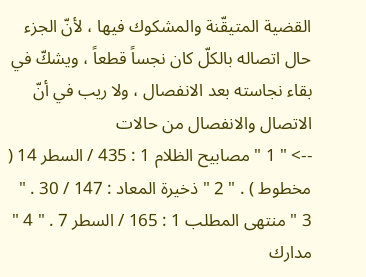القضية المتيقّنة والمشكوك فيها ، لأنّ الجزء حال اتصاله بالكلّ كان نجساً قطعاً ، ويشكّ في بقاء نجاسته بعد الانفصال ، ولا ريب في أنّ الاتصال والانفصال من حالات
--> " 1 " مصابيح الظلام 1 : 435 / السطر 14 ( مخطوط ) . " 2 " ذخيرة المعاد : 147 / 30 . " 3 " منتهى المطلب 1 : 165 / السطر 7 . " 4 " مدارك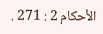الأحكام 2 : 271 .